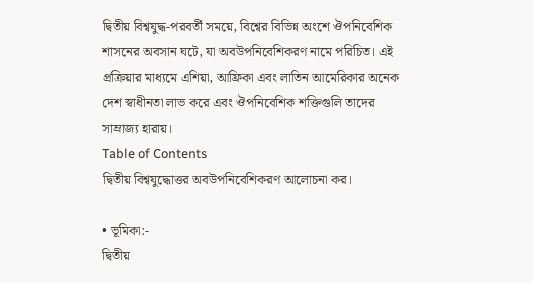দ্বিতীয় বিশ্বযুদ্ধ-পরবর্তী সময়ে, বিশ্বের বিভিন্ন অংশে ঔপনিবেশিক শাসনের অবসান ঘটে, যা অবউপনিবেশিকরণ নামে পরিচিত। এই প্রক্রিয়ার মাধ্যমে এশিয়া, আফ্রিকা এবং লাতিন আমেরিকার অনেক দেশ স্বাধীনতা লাভ করে এবং ঔপনিবেশিক শক্তিগুলি তাদের সাম্রাজ্য হারায়।
Table of Contents
দ্বিতীয় বিশ্বযুদ্ধোত্তর অবউপনিবেশিকরণ আলোচনা কর।

• ভূমিকা:-
দ্বিতীয়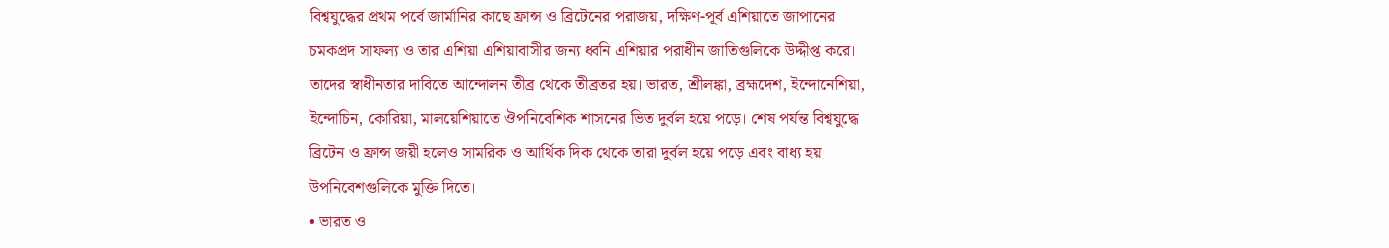বিশ্বযুদ্ধের প্রথম পর্বে জার্মানির কাছে ফ্রান্স ও ব্রিটেনের পরাজয়, দক্ষিণ-পূর্ব এশিয়াতে জাপানের চমকপ্রদ সাফল্য ও তার এশিয়া এশিয়াবাসীর জন্য ধ্বনি এশিয়ার পরাধীন জাতিগুলিকে উদ্দীপ্ত করে। তাদের স্বাধীনতার দাবিতে আন্দোলন তীব্র থেকে তীব্রতর হয়। ভারত, শ্রীলঙ্কা, ব্রহ্মদেশ, ইন্দোনেশিয়া, ইন্দোচিন, কোরিয়া, মালয়েশিয়াতে ঔপনিবেশিক শাসনের ভিত দুর্বল হয়ে পড়ে। শেষ পর্যন্ত বিশ্বযুদ্ধে ব্রিটেন ও ফ্রান্স জয়ী হলেও সামরিক ও আর্থিক দিক থেকে তারা দুর্বল হয়ে পড়ে এবং বাধ্য হয় উপনিবেশগুলিকে মুক্তি দিতে।
• ভারত ও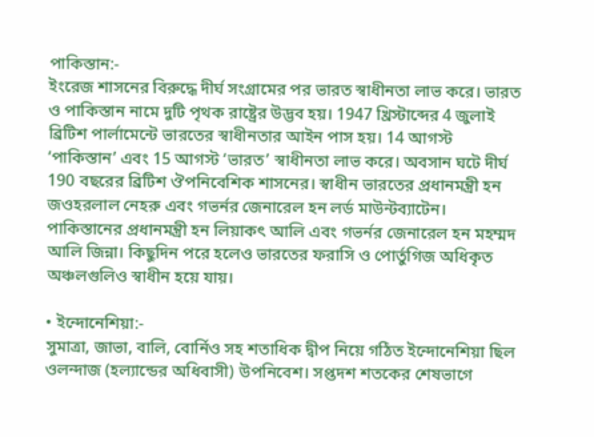পাকিস্তান:-
ইংরেজ শাসনের বিরুদ্ধে দীর্ঘ সংগ্রামের পর ভারত স্বাধীনতা লাভ করে। ভারত ও পাকিস্তান নামে দুটি পৃথক রাষ্ট্রের উদ্ভব হয়। 1947 খ্রিস্টাব্দের 4 জুলাই ব্রিটিশ পার্লামেন্টে ভারতের স্বাধীনতার আইন পাস হয়। 14 আগস্ট ‘পাকিস্তান’ এবং 15 আগস্ট ‘ভারত’ স্বাধীনতা লাভ করে। অবসান ঘটে দীর্ঘ 190 বছরের ব্রিটিশ ঔপনিবেশিক শাসনের। স্বাধীন ভারতের প্রধানমন্ত্রী হন জওহরলাল নেহরু এবং গভর্নর জেনারেল হন লর্ড মাউন্টব্যাটেন। পাকিস্তানের প্রধানমন্ত্রী হন লিয়াকৎ আলি এবং গভর্নর জেনারেল হন মহম্মদ আলি জিন্না। কিছুদিন পরে হলেও ভারতের ফরাসি ও পোর্তুগিজ অধিকৃত অঞ্চলগুলিও স্বাধীন হয়ে যায়।

• ইন্দোনেশিয়া:-
সুমাত্রা, জাভা, বালি, বোর্নিও সহ শতাধিক দ্বীপ নিয়ে গঠিত ইন্দোনেশিয়া ছিল ওলন্দাজ (হল্যান্ডের অধিবাসী) উপনিবেশ। সপ্তদশ শতকের শেষভাগে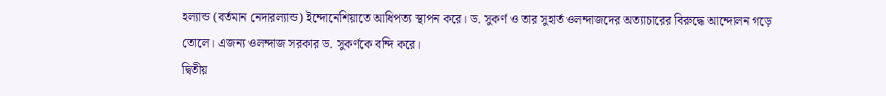হল্যান্ড (বর্তমান নেদারল্যান্ড) ইন্দোনেশিয়াতে আধিপত্য স্থাপন করে। ড. সুকর্ণ ও তার সুহার্ত ওলন্দাজদের অত্যাচারের বিরুদ্ধে আন্দোলন গড়ে তোলে। এজন্য ওলন্দাজ সরকার ড. সুকর্ণকে বন্দি করে।
দ্বিতীয়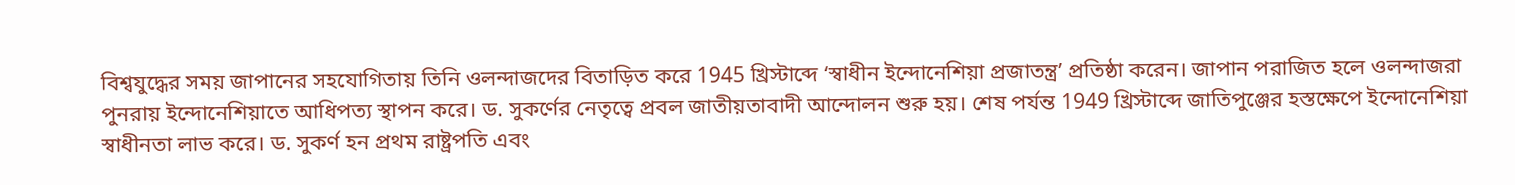বিশ্বযুদ্ধের সময় জাপানের সহযোগিতায় তিনি ওলন্দাজদের বিতাড়িত করে 1945 খ্রিস্টাব্দে ‘স্বাধীন ইন্দোনেশিয়া প্রজাতন্ত্র’ প্রতিষ্ঠা করেন। জাপান পরাজিত হলে ওলন্দাজরা পুনরায় ইন্দোনেশিয়াতে আধিপত্য স্থাপন করে। ড. সুকর্ণের নেতৃত্বে প্রবল জাতীয়তাবাদী আন্দোলন শুরু হয়। শেষ পর্যন্ত 1949 খ্রিস্টাব্দে জাতিপুঞ্জের হস্তক্ষেপে ইন্দোনেশিয়া স্বাধীনতা লাভ করে। ড. সুকর্ণ হন প্রথম রাষ্ট্রপতি এবং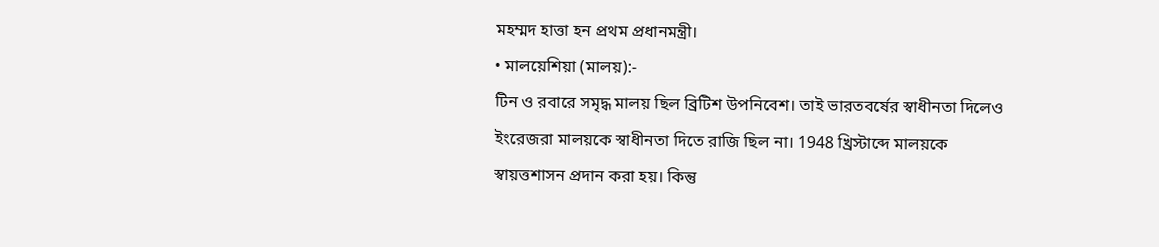মহম্মদ হাত্তা হন প্রথম প্রধানমন্ত্রী।
• মালয়েশিয়া (মালয়):-
টিন ও রবারে সমৃদ্ধ মালয় ছিল ব্রিটিশ উপনিবেশ। তাই ভারতবর্ষের স্বাধীনতা দিলেও ইংরেজরা মালয়কে স্বাধীনতা দিতে রাজি ছিল না। 1948 খ্রিস্টাব্দে মালয়কে স্বায়ত্তশাসন প্রদান করা হয়। কিন্তু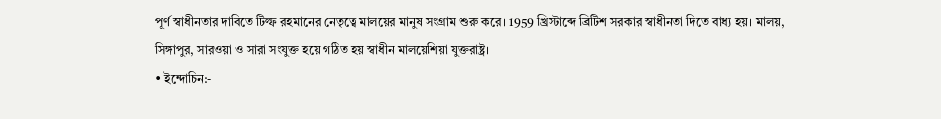পূর্ণ স্বাধীনতার দাবিতে টিল্ফ রহমানের নেতৃত্বে মালয়ের মানুষ সংগ্রাম শুরু করে। 1959 খ্রিস্টাব্দে ব্রিটিশ সরকার স্বাধীনতা দিতে বাধ্য হয়। মালয়, সিঙ্গাপুর, সারওয়া ও সারা সংযুক্ত হয়ে গঠিত হয় স্বাধীন মালয়েশিয়া যুক্তরাষ্ট্র।
• ইন্দোচিন:-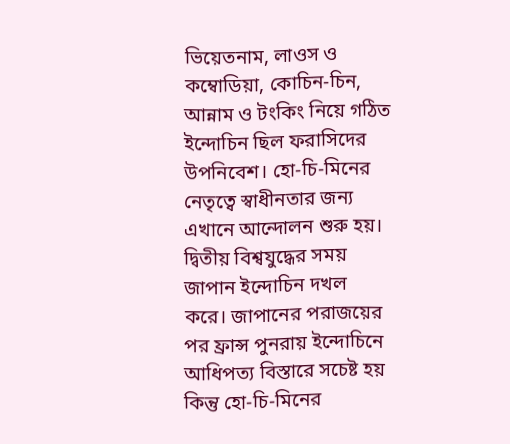ভিয়েতনাম, লাওস ও কম্বোডিয়া, কোচিন-চিন, আন্নাম ও টংকিং নিয়ে গঠিত ইন্দোচিন ছিল ফরাসিদের উপনিবেশ। হো-চি-মিনের নেতৃত্বে স্বাধীনতার জন্য এখানে আন্দোলন শুরু হয়। দ্বিতীয় বিশ্বযুদ্ধের সময় জাপান ইন্দোচিন দখল করে। জাপানের পরাজয়ের পর ফ্রান্স পুনরায় ইন্দোচিনে আধিপত্য বিস্তারে সচেষ্ট হয় কিন্তু হো-চি-মিনের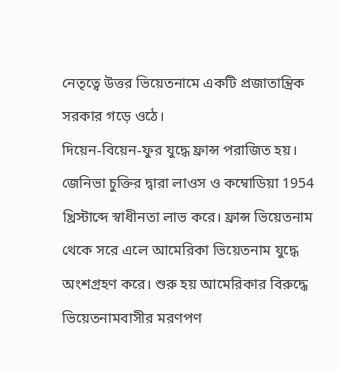নেতৃত্বে উত্তর ভিয়েতনামে একটি প্রজাতান্ত্রিক সরকার গড়ে ওঠে।
দিয়েন-বিয়েন-ফুর যুদ্ধে ফ্রান্স পরাজিত হয়। জেনিভা চুক্তির দ্বারা লাওস ও কম্বোডিয়া 1954 খ্রিস্টাব্দে স্বাধীনতা লাভ করে। ফ্রান্স ভিয়েতনাম থেকে সরে এলে আমেরিকা ভিয়েতনাম যুদ্ধে অংশগ্রহণ করে। শুরু হয় আমেরিকার বিরুদ্ধে ভিয়েতনামবাসীর মরণপণ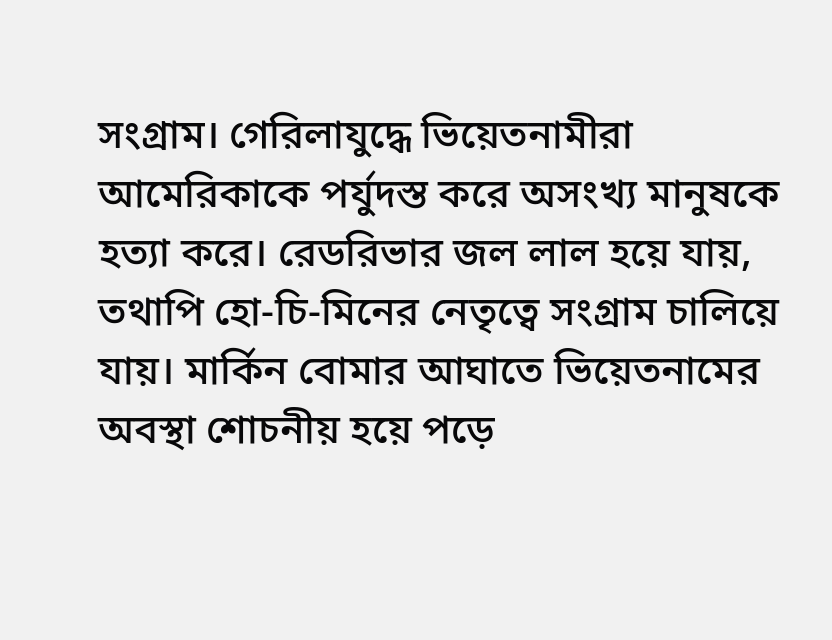সংগ্রাম। গেরিলাযুদ্ধে ভিয়েতনামীরা আমেরিকাকে পর্যুদস্ত করে অসংখ্য মানুষকে হত্যা করে। রেডরিভার জল লাল হয়ে যায়, তথাপি হো-চি-মিনের নেতৃত্বে সংগ্রাম চালিয়ে যায়। মার্কিন বোমার আঘাতে ভিয়েতনামের অবস্থা শোচনীয় হয়ে পড়ে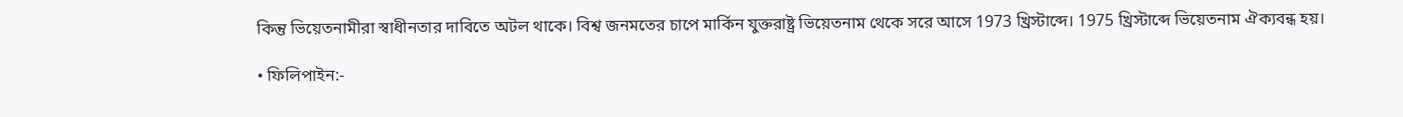কিন্তু ভিয়েতনামীরা স্বাধীনতার দাবিতে অটল থাকে। বিশ্ব জনমতের চাপে মার্কিন যুক্তরাষ্ট্র ভিয়েতনাম থেকে সরে আসে 1973 খ্রিস্টাব্দে। 1975 খ্রিস্টাব্দে ভিয়েতনাম ঐক্যবন্ধ হয়।

• ফিলিপাইন:-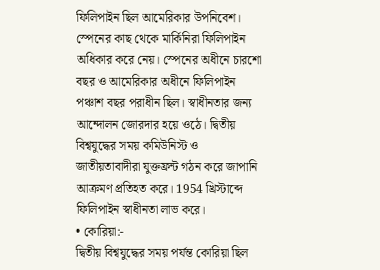ফিলিপাইন ছিল আমেরিকার উপনিবেশ। স্পেনের কাছ থেকে মার্কিনিরা ফিলিপাইন অধিকার করে নেয়। স্পেনের অধীনে চারশো বছর ও আমেরিকার অধীনে ফিলিপাইন পঞ্চাশ বছর পরাধীন ছিল। স্বাধীনতার জন্য আন্দোলন জোরদার হয়ে ওঠে। দ্বিতীয় বিশ্বযুদ্ধের সময় কমিউনিস্ট ও জাতীয়তাবাদীরা যুক্তফ্রন্ট গঠন করে জাপানি আক্রমণ প্রতিহত করে। 1954 খ্রিস্টাব্দে ফিলিপাইন স্বাধীনতা লাভ করে।
• কোরিয়া:-
দ্বিতীয় বিশ্বযুদ্ধের সময় পর্যন্ত কোরিয়া ছিল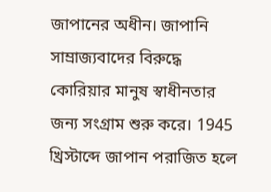জাপানের অধীন। জাপানি সাম্রাজ্যবাদের বিরুদ্ধে কোরিয়ার মানুষ স্বাধীনতার জন্য সংগ্রাম শুরু করে। 1945 খ্রিস্টাব্দে জাপান পরাজিত হলে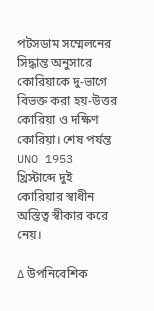পটসডাম সম্মেলনের সিদ্ধান্ত অনুসারে কোরিয়াকে দু-ভাগে বিভক্ত করা হয়-উত্তর কোরিয়া ও দক্ষিণ কোরিয়া। শেষ পর্যন্ত UNO 1953 খ্রিস্টাব্দে দুই কোরিয়ার স্বাধীন অস্তিত্ব স্বীকার করে নেয়।

∆ উপনিবেশিক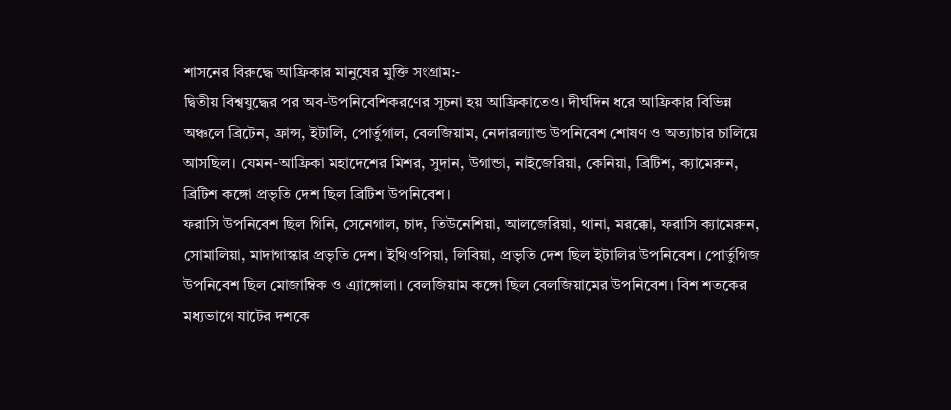শাসনের বিরুদ্ধে আফ্রিকার মানুষের মুক্তি সংগ্রাম:-
দ্বিতীয় বিশ্বযুদ্ধের পর অব-উপনিবেশিকরণের সূচনা হয় আফ্রিকাতেও। দীর্ঘদিন ধরে আফ্রিকার বিভিন্ন অঞ্চলে ব্রিটেন, ফ্রান্স, ইটালি, পোর্তুগাল, বেলজিয়াম, নেদারল্যান্ড উপনিবেশ শোষণ ও অত্যাচার চালিয়ে আসছিল। যেমন-আফ্রিকা মহাদেশের মিশর, সুদান, উগান্ডা, নাইজেরিয়া, কেনিয়া, ব্রিটিশ, ক্যামেরুন, ব্রিটিশ কঙ্গো প্রভৃতি দেশ ছিল ব্রিটিশ উপনিবেশ।
ফরাসি উপনিবেশ ছিল গিনি, সেনেগাল, চাদ, তিউনেশিয়া, আলজেরিয়া, থানা, মরক্কো, ফরাসি ক্যামেরুন, সোমালিয়া, মাদাগাস্কার প্রভৃতি দেশ। ইথিওপিয়া, লিবিয়া, প্রভৃতি দেশ ছিল ইটালির উপনিবেশ। পোর্তুগিজ উপনিবেশ ছিল মোজাম্বিক ও এ্যাঙ্গোলা। বেলজিয়াম কঙ্গো ছিল বেলজিয়ামের উপনিবেশ। বিশ শতকের মধ্যভাগে যাটের দশকে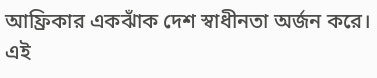আফ্রিকার একঝাঁক দেশ স্বাধীনতা অর্জন করে। এই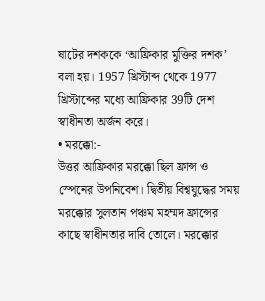ষাটের দশককে ‘আফ্রিকার মুক্তির দশক’ বলা হয়। 1957 খ্রিস্টাব্দ থেকে 1977 খ্রিস্টাব্দের মধ্যে আফ্রিকার 39টি দেশ স্বাধীনতা অর্জন করে।
• মরক্কো:-
উত্তর আফ্রিকার মরক্কো ছিল ফ্রান্স ও স্পেনের উপনিবেশ। দ্বিতীয় বিশ্বযুদ্ধের সময় মরক্কোর সুলতান পঞ্চম মহম্মদ ফ্রান্সের কাছে স্বাধীনতার দাবি তোলে। মরক্কোর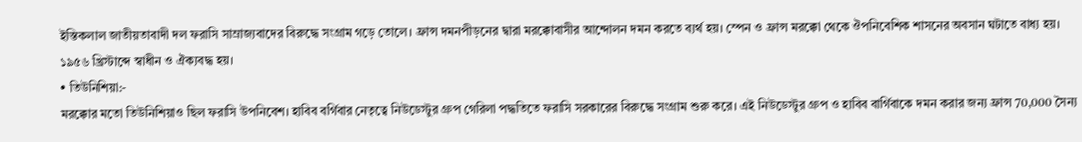ইস্তিকলাল জাতীয়তাবাদী দল ফরাসি সাম্রাজ্যবাদের বিরুদ্ধে সংগ্রাম গড়ে তোলে। ফ্রান্স দমনপীড়নের দ্বারা মরক্কোবাসীর আন্দোলন দমন করতে ব্যর্থ হয়। স্পেন ও ফ্রান্স মরক্কো থেকে ঔপনিবেশিক শাসনের অবসান ঘটাতে বাধ্য হয়। ১৯৫৬ খ্রিস্টাব্দে স্বাধীন ও ঐক্যবদ্ধ হয়।
• তিউনিশিয়া:-
মরক্কোর মতো তিউনিশিয়াও ছিল ফরাসি উপনিবেশ। হাবিব বর্গিবার নেতৃত্বে নিউডেস্টুর গ্রুপ গেরিলা পদ্ধতিতে ফরাসি সরকারের বিরুদ্ধে সংগ্রাম শুরু করে। এই নিউডেস্টুর গ্রুপ ও হাবিব বার্গিবাকে দমন করার জন্য ফ্রান্স 70,000 সৈন্য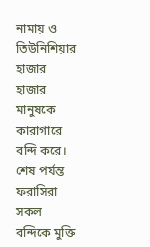নামায় ও তিউনিশিয়ার হাজার হাজার মানুষকে কারাগারে বন্দি করে। শেষ পর্যন্ত ফরাসিরা সকল বন্দিকে মুক্তি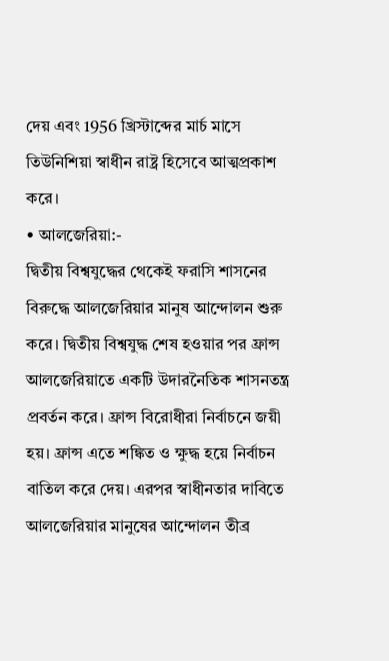দেয় এবং 1956 খ্রিস্টাব্দের মার্চ মাসে তিউনিশিয়া স্বাধীন রাষ্ট্র হিসেবে আত্মপ্রকাশ করে।
• আলজেরিয়া:-
দ্বিতীয় বিশ্বযুদ্ধের থেকেই ফরাসি শাসনের বিরুদ্ধে আলজেরিয়ার মানুষ আন্দোলন শুরু করে। দ্বিতীয় বিশ্বযুদ্ধ শেষ হওয়ার পর ফ্রান্স আলজেরিয়াতে একটি উদারনৈতিক শাসনতন্ত্র প্রবর্তন করে। ফ্রান্স বিরোধীরা নির্বাচনে জয়ী হয়। ফ্রান্স এতে শঙ্কিত ও ক্ষুদ্ধ হয়ে নির্বাচন বাতিল করে দেয়। এরপর স্বাধীনতার দাবিতে আলজেরিয়ার মানুষের আন্দোলন তীব্র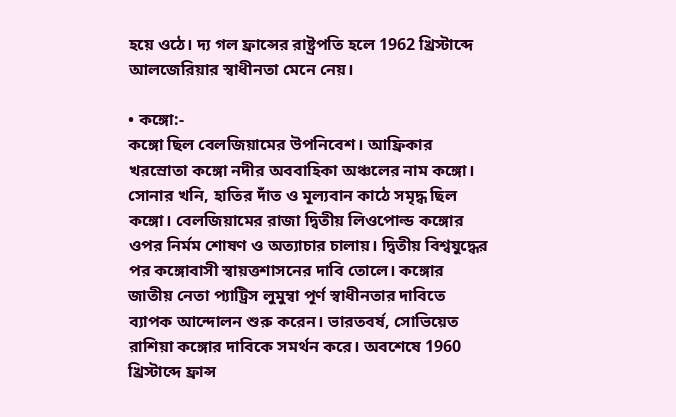হয়ে ওঠে। দ্য গল ফ্রান্সের রাষ্ট্রপতি হলে 1962 খ্রিস্টাব্দে আলজেরিয়ার স্বাধীনতা মেনে নেয়।

• কঙ্গো:-
কঙ্গো ছিল বেলজিয়ামের উপনিবেশ। আফ্রিকার খরস্রোতা কঙ্গো নদীর অববাহিকা অঞ্চলের নাম কঙ্গো। সোনার খনি, হাতির দাঁত ও মূল্যবান কাঠে সমৃদ্ধ ছিল কঙ্গো। বেলজিয়ামের রাজা দ্বিতীয় লিওপোল্ড কঙ্গোর ওপর নির্মম শোষণ ও অত্যাচার চালায়। দ্বিতীয় বিশ্বযুদ্ধের পর কঙ্গোবাসী স্বায়ত্তশাসনের দাবি তোলে। কঙ্গোর জাতীয় নেতা প্যাট্রিস লুমুম্বা পূর্ণ স্বাধীনতার দাবিতে ব্যাপক আন্দোলন শুরু করেন। ভারতবর্ষ, সোভিয়েত রাশিয়া কঙ্গোর দাবিকে সমর্থন করে। অবশেষে 1960 খ্রিস্টাব্দে ফ্রান্স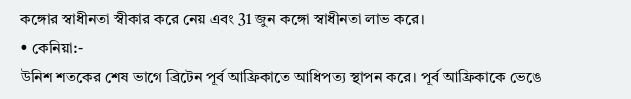কঙ্গোর স্বাধীনতা স্বীকার করে নেয় এবং 31 জুন কঙ্গো স্বাধীনতা লাভ করে।
• কেনিয়া:-
উনিশ শতকের শেষ ভাগে ব্রিটেন পূর্ব আফ্রিকাতে আধিপত্য স্থাপন করে। পূর্ব আফ্রিকাকে ভেঙে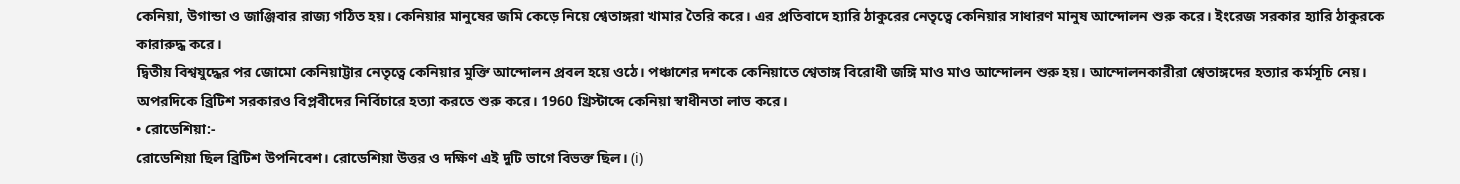কেনিয়া, উগান্ডা ও জাঞ্জিবার রাজ্য গঠিত হয়। কেনিয়ার মানুষের জমি কেড়ে নিয়ে শ্বেতাঙ্গরা খামার তৈরি করে। এর প্রতিবাদে হ্যারি ঠাকুরের নেতৃত্বে কেনিয়ার সাধারণ মানুষ আন্দোলন শুরু করে। ইংরেজ সরকার হ্যারি ঠাকুরকে কারারুদ্ধ করে।
দ্বিতীয় বিশ্বযুদ্ধের পর জোমো কেনিয়াট্টার নেতৃত্বে কেনিয়ার মুক্তি আন্দোলন প্রবল হয়ে ওঠে। পঞ্চাশের দশকে কেনিয়াতে শ্বেতাঙ্গ বিরোধী জঙ্গি মাও মাও আন্দোলন শুরু হয়। আন্দোলনকারীরা শ্বেতাঙ্গদের হত্যার কর্মসূচি নেয়। অপরদিকে ব্রিটিশ সরকারও বিপ্লবীদের নির্বিচারে হত্যা করতে শুরু করে। 1960 খ্রিস্টাব্দে কেনিয়া স্বাধীনতা লাভ করে।
• রোডেশিয়া:-
রোডেশিয়া ছিল ব্রিটিশ উপনিবেশ। রোডেশিয়া উত্তর ও দক্ষিণ এই দুটি ভাগে বিভক্ত ছিল। (i)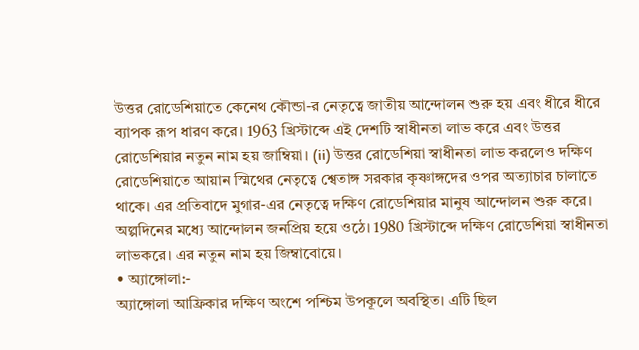উত্তর রোডেশিয়াতে কেনেথ কৌন্ডা-র নেতৃত্বে জাতীয় আন্দোলন শুরু হয় এবং ধীরে ধীরে ব্যাপক রূপ ধারণ করে। 1963 খ্রিস্টাব্দে এই দেশটি স্বাধীনতা লাভ করে এবং উত্তর রোডেশিয়ার নতুন নাম হয় জাম্বিয়া। (ii) উত্তর রোডেশিয়া স্বাধীনতা লাভ করলেও দক্ষিণ রোডেশিয়াতে আয়ান স্মিথের নেতৃত্বে শ্বেতাঙ্গ সরকার কৃষ্ণাঙ্গদের ওপর অত্যাচার চালাতে থাকে। এর প্রতিবাদে মুগার-এর নেতৃত্বে দক্ষিণ রোডেশিয়ার মানুষ আন্দোলন শুরু করে। অল্পদিনের মধ্যে আন্দোলন জনপ্রিয় হয়ে ওঠে। 1980 খ্রিস্টাব্দে দক্ষিণ রোডেশিয়া স্বাধীনতা লাভকরে। এর নতুন নাম হয় জিম্বাবোয়ে।
• অ্যাঙ্গোলা:-
অ্যাঙ্গোলা আফ্রিকার দক্ষিণ অংশে পশ্চিম উপকূলে অবস্থিত। এটি ছিল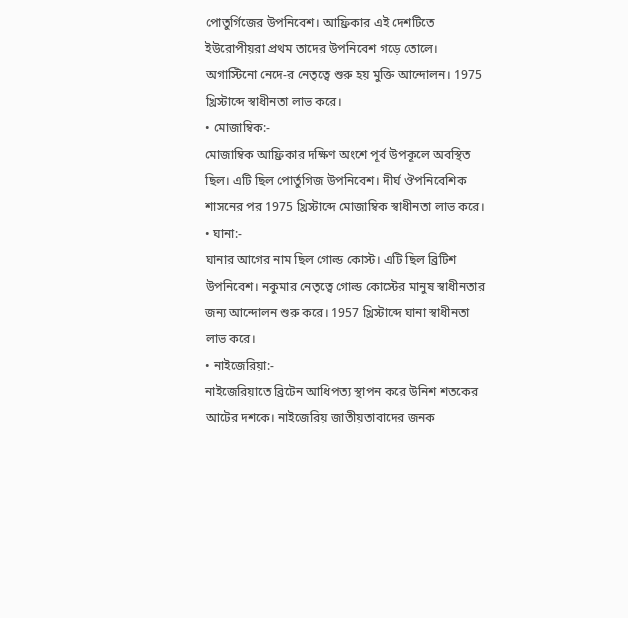পোতুর্গিজের উপনিবেশ। আফ্রিকার এই দেশটিতে ইউরোপীয়রা প্রথম তাদের উপনিবেশ গড়ে তোলে। অগাস্টিনো নেদে-র নেতৃত্বে শুরু হয় মুক্তি আন্দোলন। 1975 খ্রিস্টাব্দে স্বাধীনতা লাভ করে।
• মোজাম্বিক:-
মোজাম্বিক আফ্রিকার দক্ষিণ অংশে পূর্ব উপকূলে অবস্থিত ছিল। এটি ছিল পোর্তুগিজ উপনিবেশ। দীর্ঘ ঔপনিবেশিক শাসনের পর 1975 খ্রিস্টাব্দে মোজাম্বিক স্বাধীনতা লাভ করে।
• ঘানা:-
ঘানার আগের নাম ছিল গোল্ড কোস্ট। এটি ছিল ব্রিটিশ উপনিবেশ। নকুমার নেতৃত্বে গোল্ড কোস্টের মানুষ স্বাধীনতার জন্য আন্দোলন শুরু করে। 1957 খ্রিস্টাব্দে ঘানা স্বাধীনতা লাভ করে।
• নাইজেরিয়া:-
নাইজেরিয়াতে ব্রিটেন আধিপত্য স্থাপন করে উনিশ শতকের আটের দশকে। নাইজেরিয় জাতীয়তাবাদের জনক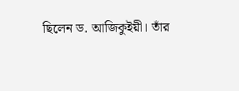ছিলেন ড. আজিকুইয়ী। তাঁর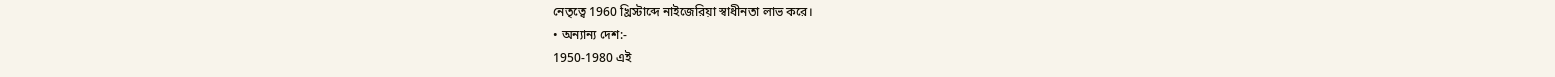নেতৃত্বে 1960 খ্রিস্টাব্দে নাইজেরিয়া স্বাধীনতা লাভ করে।
• অন্যান্য দেশ:-
1950-1980 এই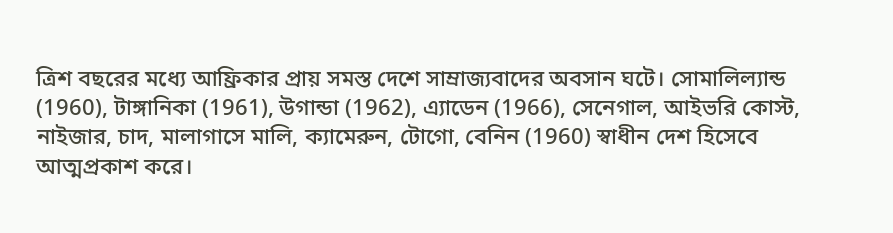ত্রিশ বছরের মধ্যে আফ্রিকার প্রায় সমস্ত দেশে সাম্রাজ্যবাদের অবসান ঘটে। সোমালিল্যান্ড (1960), টাঙ্গানিকা (1961), উগান্ডা (1962), এ্যাডেন (1966), সেনেগাল, আইভরি কোস্ট, নাইজার, চাদ, মালাগাসে মালি, ক্যামেরুন, টোগো, বেনিন (1960) স্বাধীন দেশ হিসেবে আত্মপ্রকাশ করে।